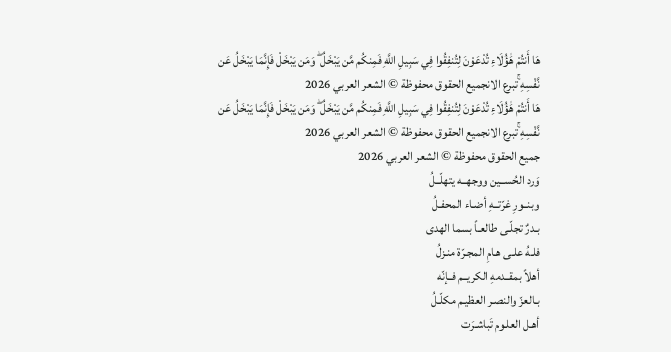هَا أَنتُمْ هَٰؤُلَاءِ تُدْعَوْنَ لِتُنفِقُوا فِي سَبِيلِ اللَّهِ فَمِنكُم مَّن يَبْخَلُ ۖ وَمَن يَبْخَلْ فَإِنَّمَا يَبْخَلُ عَن نَّفْسِهِ ۚتبرع الانجميع الحقوق محفوظة © الشعر العربي 2026
هَا أَنتُمْ هَٰؤُلَاءِ تُدْعَوْنَ لِتُنفِقُوا فِي سَبِيلِ اللَّهِ فَمِنكُم مَّن يَبْخَلُ ۖ وَمَن يَبْخَلْ فَإِنَّمَا يَبْخَلُ عَن نَّفْسِهِ ۚتبرع الانجميع الحقوق محفوظة © الشعر العربي 2026
جميع الحقوق محفوظة © الشعر العربي 2026
وَرد الحُســين ووجهــه يتهلّــلُ
وبنــورِ غرّتــهِ أضـاء المحفـلُ
بـدرٌ تجلّـى طالعـاً بسما الهدى
فلـهُ علـى هـامِ المجـرّة منـزلُ
أهلاً بمقــدمهِ الكريــم فــإنّه
بـالعزّ والنصـر العظيـم مكلّـلُ
أهـل العلـوم تَباشـرَت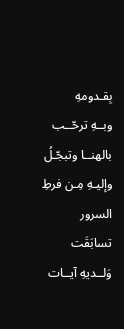بِقـدومهِ
وبــهِ ترحّــب بالهنــا وتبجّـلُ
وإليـهِ مِـن فرطِ السرور تسابَقَت
وَلــديهِ آيــات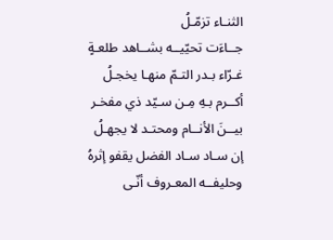الثنـاء تزمّـلُ
جــاءَت تحيّيــه بشــاهد طلعـةٍ
غـرّاء بـدر التـمّ منهـا يخجـلُ
أكــرم بـهِ مِـن سـيّد ذي مفخـر
بيــنَ الأنــام ومحتـد لا يجهـلُ
إن سـاد سـاد الفضل يقفو إثرهُ
وحليفــه المعـروف أنّـى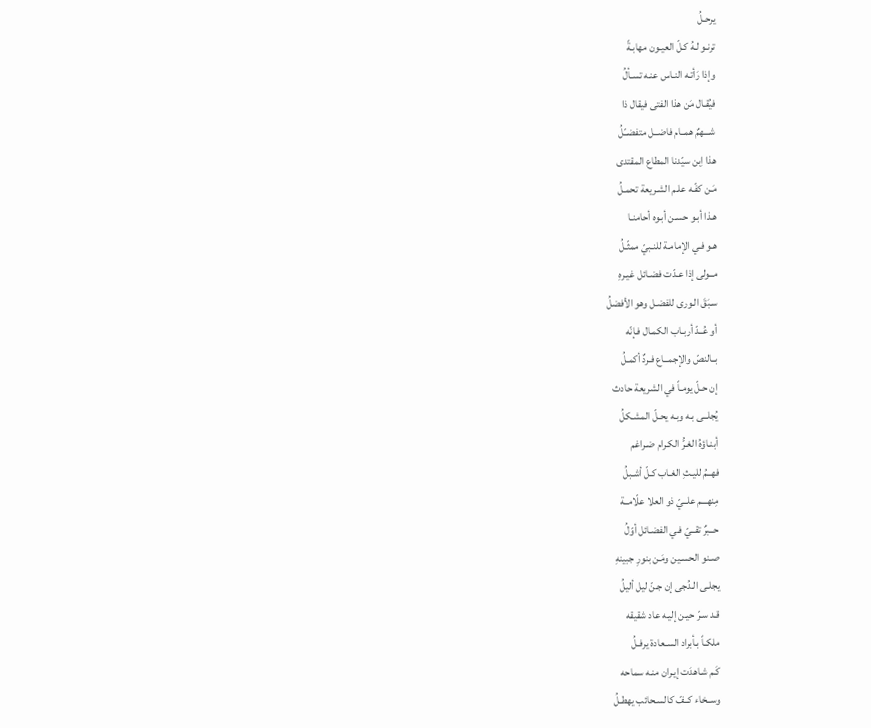يرحـلُ
ترنـو لـهُ كـلّ العيـون مهابـةً
وإذا رَأتـه النـاس عنـه تسـألُ
فيُقـال مَن هذا الفتى فيقال ذا
شـــهمٌ همــام فاضــل متفضــّلُ
هذا اِبن سيّدنا المطاع المقتدى
مَـن كفّـه علـم الشـريعة تحمـلُ
هـذا أبـو حسـن أبـوه أحامنـا
هـو فـي الإمامـة للنـبيّ ممثّـلُ
مــولى إذا عـدّت فضـائل غيـرهِ
سـبَقَ الـورى للفضـل وهو الأفضلُ
أو عُــدّ أربـاب الكمـال فـإنّه
بــالنصّ والإجمــاع فـردٌ أكمـلُ
إن حـلّ يومـاً في الشريعة حادث
يُجلــى بـه وبـه يحـلّ المشـكلُ
أبنـاؤهُ الغـرُّ الكـرام ضـراغم
فهــمُ لليـثِ الغـاب كـلّ أشـبلُ
مِنهـــم علــيّ ذو العلا علّامــة
حــبرٌ تقــيّ فـي الفضـائل أوّلُ
صـنو الحسـين ومَـن بنورِ جبينهِ
يجلـى الـدُجى إن جـنّ ليل أليلُ
قـد سـرّ حيـن إليـه عاد شقيقه
ملكـاً بـأبراد السـعادة يرفـلُ
كَـم شـاهدَت إيـران منـه سماحه
وســخاء كــفّ كالسـحائب يهطـلُ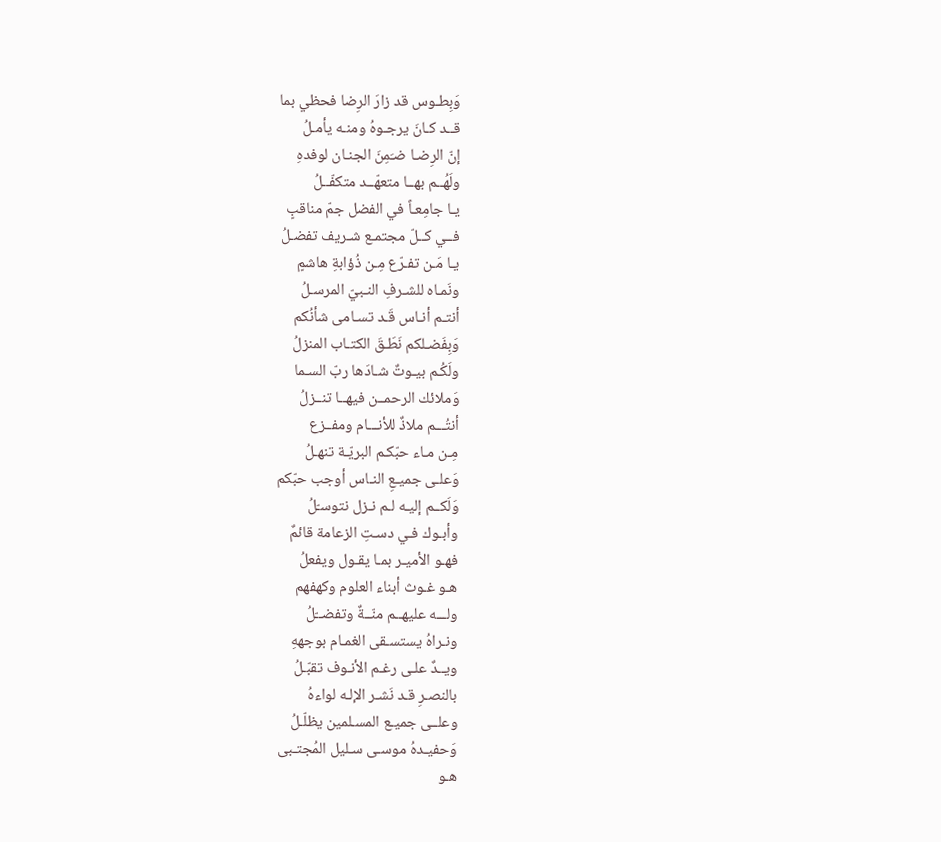وَبِطـوس قد زارَ الرِضا فحظي بما
قــد كـانَ يرجـوهُ ومنـه يأمـلُ
إنّ الرِضـا ضـَمِنَ الجنـان لوفدهِ
ولَهُــم بهــا متعهّــد متكفّــلُ
يـا جامِعـاً في الفضل جمّ مناقبٍ
فــي كــلّ مجتمـع شـريف تفضـلُ
يـا مَـن تفـرّع مِـن ذُؤابةِ هاشمٍ
ونَمـاه للشـرفِ النـبيّ المرسـلُ
أنتـم أنـاس قَـد تسـامى شأنُكم
وَبِفَضـلكم نَطَـقَ الكتـاب المنزلُ
ولَكُـم بيـوتٌ شـادَها ربّ السـما
وَملائك الرحمــن فيهــا تنــزلُ
أنتُـــم ملاذٌ للأنـــام ومفــزع
مِـن مـاء حبّكـم البريّـة تنهـلُ
وَعلـى جميـعِ النـاس أوجب حبّكم
وَلَكــم إليـه لـم نـزل نتوسـّلُ
وأبـوك فـي دسـتِ الزعامة قائمٌ
فهـو الأميـر بمـا يقـول ويفعلُ
هـو غـوث أبناء العلوم وكهفهم
ولـــه عليهــم منّــةٌ وتفضــّلُ
ونـراهُ يستسـقى الغمـام بوجههِ
ويــدٌ علـى رغـم الأنـوف تقبّـلُ
بالنصـرِ قـد نَشـر الإلـه لواءهُ
وعلــى جميـع المسـلمين يظلّـلُ
وَحفيـدهُ موسـى سـليل المُجتـبى
هـو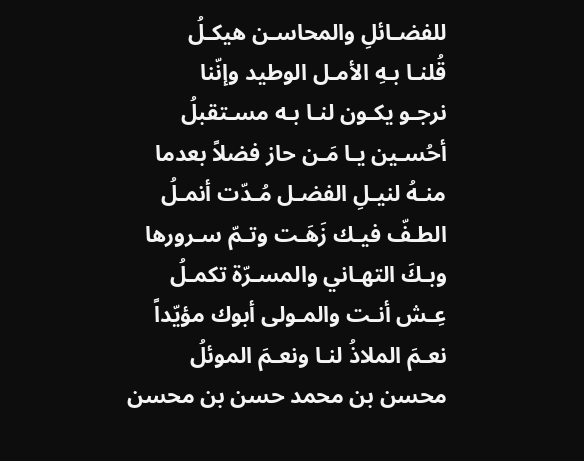للفضـائلِ والمحاسـن هيكـلُ
قُلنـا بـهِ الأمـل الوطيد وإنّنا
نرجـو يكـون لنـا بـه مسـتقبلُ
أحُسـين يـا مَـن حاز فضلاً بعدما
منـهُ لنيـلِ الفضـل مُـدّت أنمـلُ
الطـفّ فيـك زَهَـت وتـمّ سـرورها
وبـكَ التهـاني والمسـرّة تكمـلُ
عِـش أنـت والمـولى أبوك مؤيّداً
نعـمَ الملاذُ لنـا ونعـمَ الموئلُ
محسن بن محمد حسن بن محسن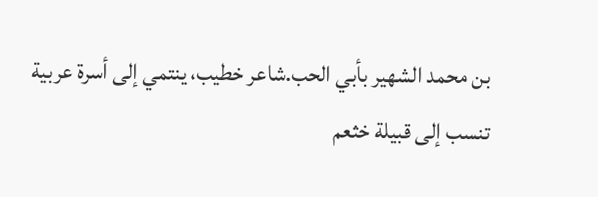بن محمد الشهير بأبي الحب.شاعر خطيب، ينتمي إلى أسرة عربية تنسب إلى قبيلة خثعم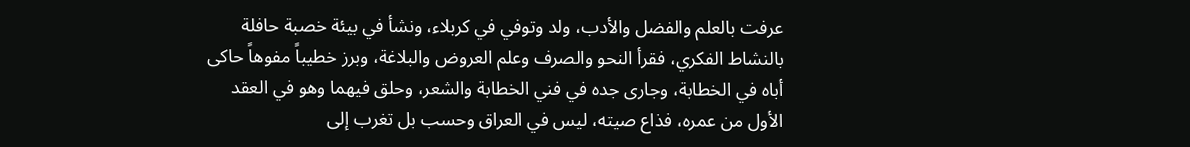عرفت بالعلم والفضل والأدب، ولد وتوفي في كربلاء، ونشأ في بيئة خصبة حافلة بالنشاط الفكري، فقرأ النحو والصرف وعلم العروض والبلاغة، وبرز خطيباً مفوهاً حاكى أباه في الخطابة، وجارى جده في فني الخطابة والشعر، وحلق فيهما وهو في العقد الأول من عمره، فذاع صيته، ليس في العراق وحسب بل تغرب إلى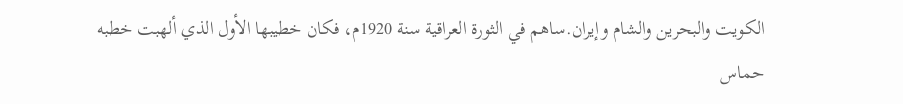الكويت والبحرين والشام وإيران.ساهم في الثورة العراقية سنة 1920م، فكان خطيبها الأول الذي ألهبت خطبه حماس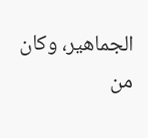الجماهير، وكان من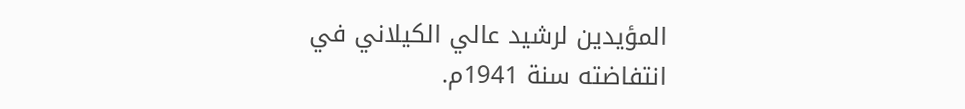المؤيدين لرشيد عالي الكيلاني في انتفاضته سنة 1941م.